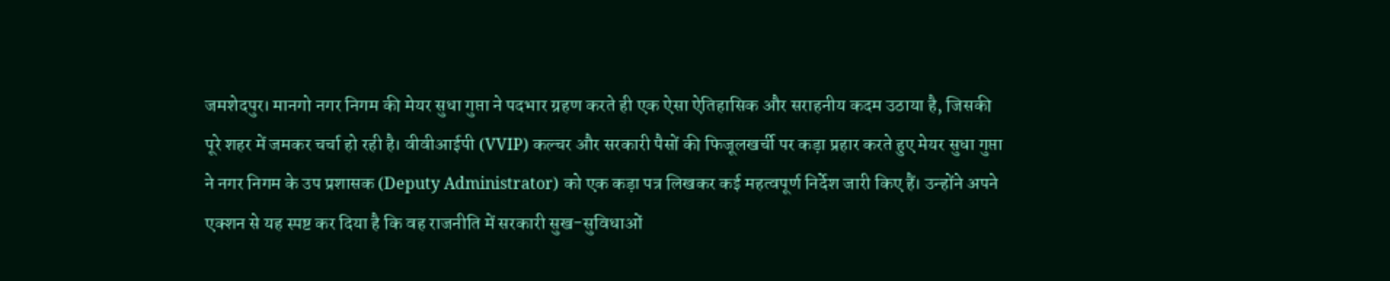जमशेदपुर। मानगो नगर निगम की मेयर सुधा गुप्ता ने पदभार ग्रहण करते ही एक ऐसा ऐतिहासिक और सराहनीय कदम उठाया है, जिसकी पूरे शहर में जमकर चर्चा हो रही है। वीवीआईपी (VVIP) कल्चर और सरकारी पैसों की फिजूलखर्ची पर कड़ा प्रहार करते हुए मेयर सुधा गुप्ता ने नगर निगम के उप प्रशासक (Deputy Administrator) को एक कड़ा पत्र लिखकर कई महत्वपूर्ण निर्देश जारी किए हैं। उन्होंने अपने एक्शन से यह स्पष्ट कर दिया है कि वह राजनीति में सरकारी सुख-सुविधाओं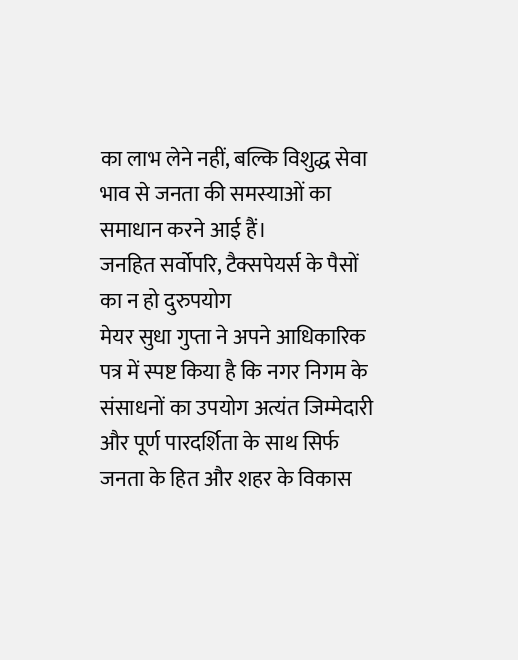का लाभ लेने नहीं, बल्कि विशुद्ध सेवा भाव से जनता की समस्याओं का समाधान करने आई हैं।
जनहित सर्वोपरि, टैक्सपेयर्स के पैसों का न हो दुरुपयोग
मेयर सुधा गुप्ता ने अपने आधिकारिक पत्र में स्पष्ट किया है कि नगर निगम के संसाधनों का उपयोग अत्यंत जिम्मेदारी और पूर्ण पारदर्शिता के साथ सिर्फ जनता के हित और शहर के विकास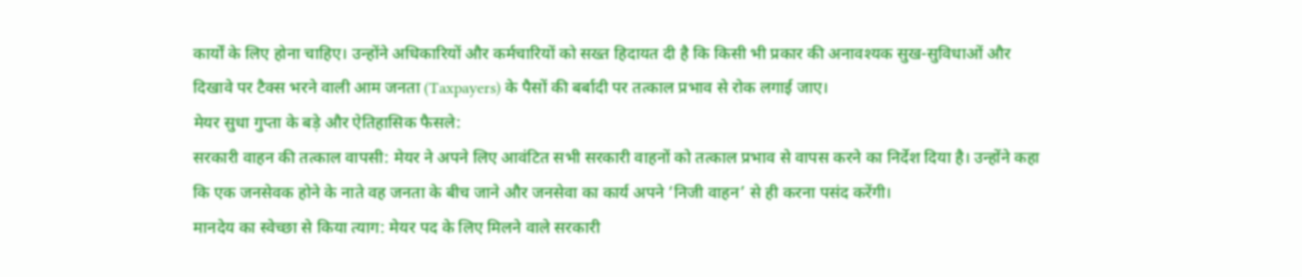कार्यों के लिए होना चाहिए। उन्होंने अधिकारियों और कर्मचारियों को सख्त हिदायत दी है कि किसी भी प्रकार की अनावश्यक सुख-सुविधाओं और दिखावे पर टैक्स भरने वाली आम जनता (Taxpayers) के पैसों की बर्बादी पर तत्काल प्रभाव से रोक लगाई जाए।
मेयर सुधा गुप्ता के बड़े और ऐतिहासिक फैसले:
सरकारी वाहन की तत्काल वापसी: मेयर ने अपने लिए आवंटित सभी सरकारी वाहनों को तत्काल प्रभाव से वापस करने का निर्देश दिया है। उन्होंने कहा कि एक जनसेवक होने के नाते वह जनता के बीच जाने और जनसेवा का कार्य अपने ‘निजी वाहन’ से ही करना पसंद करेंगी।
मानदेय का स्वेच्छा से किया त्याग: मेयर पद के लिए मिलने वाले सरकारी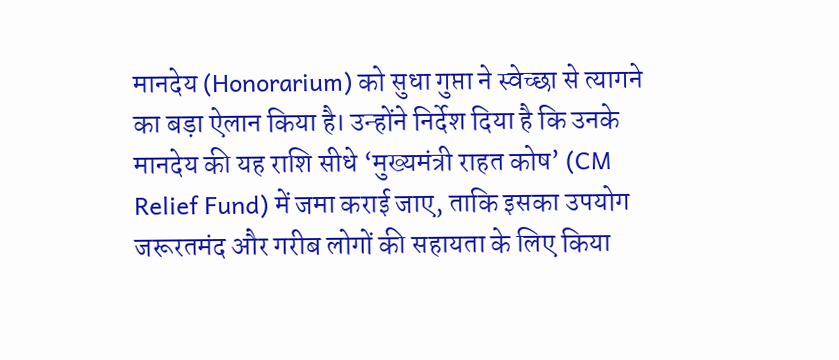मानदेय (Honorarium) को सुधा गुप्ता ने स्वेच्छा से त्यागने का बड़ा ऐलान किया है। उन्होंने निर्देश दिया है कि उनके मानदेय की यह राशि सीधे ‘मुख्यमंत्री राहत कोष’ (CM Relief Fund) में जमा कराई जाए, ताकि इसका उपयोग जरूरतमंद और गरीब लोगों की सहायता के लिए किया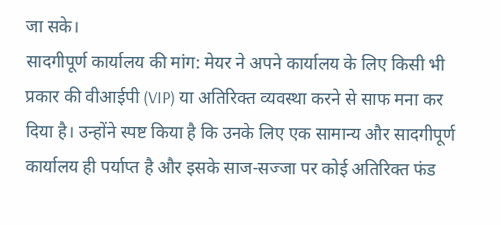जा सके।
सादगीपूर्ण कार्यालय की मांग: मेयर ने अपने कार्यालय के लिए किसी भी प्रकार की वीआईपी (VIP) या अतिरिक्त व्यवस्था करने से साफ मना कर दिया है। उन्होंने स्पष्ट किया है कि उनके लिए एक सामान्य और सादगीपूर्ण कार्यालय ही पर्याप्त है और इसके साज-सज्जा पर कोई अतिरिक्त फंड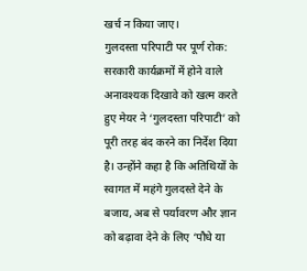खर्च न किया जाए।
गुलदस्ता परिपाटी पर पूर्ण रोक: सरकारी कार्यक्रमों में होने वाले अनावश्यक दिखावे को खत्म करते हुए मेयर ने ‘गुलदस्ता परिपाटी’ को पूरी तरह बंद करने का निर्देश दिया है। उन्होंने कहा है कि अतिथियों के स्वागत में महंगे गुलदस्ते देने के बजाय, अब से पर्यावरण और ज्ञान को बढ़ावा देने के लिए ‘पौधे या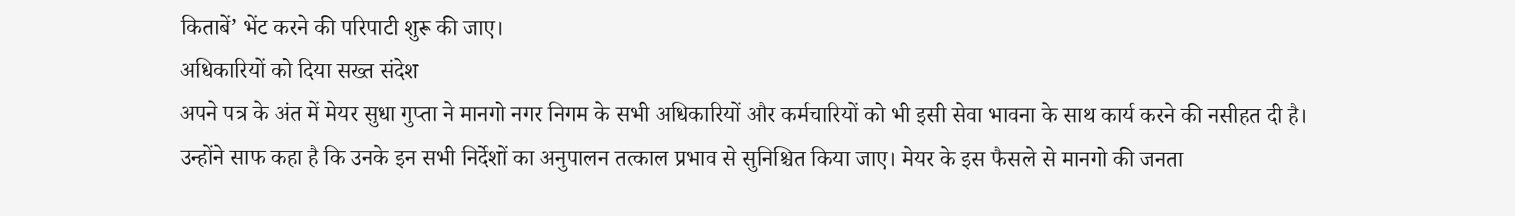किताबें’ भेंट करने की परिपाटी शुरू की जाए।
अधिकारियों को दिया सख्त संदेश
अपने पत्र के अंत में मेयर सुधा गुप्ता ने मानगो नगर निगम के सभी अधिकारियों और कर्मचारियों को भी इसी सेवा भावना के साथ कार्य करने की नसीहत दी है। उन्होंने साफ कहा है कि उनके इन सभी निर्देशों का अनुपालन तत्काल प्रभाव से सुनिश्चित किया जाए। मेयर के इस फैसले से मानगो की जनता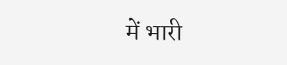में भारी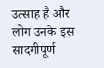उत्साह है और लोग उनके इस सादगीपूर्ण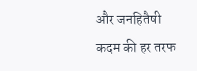और जनहितैषी कदम की हर तरफ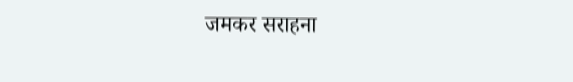जमकर सराहना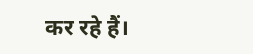कर रहे हैं।